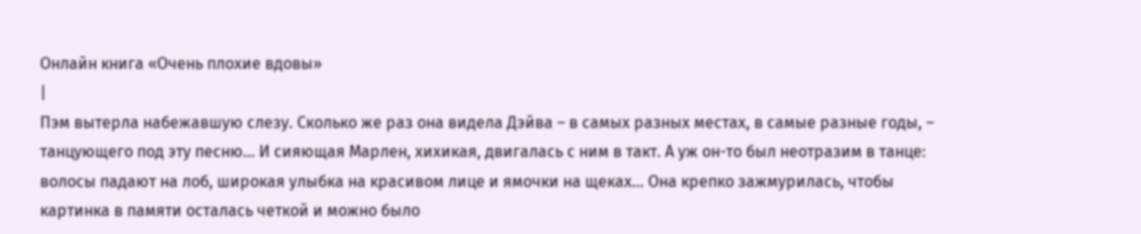Онлайн книга «Очень плохие вдовы»
|
Пэм вытерла набежавшую слезу. Сколько же раз она видела Дэйва – в самых разных местах, в самые разные годы, – танцующего под эту песню… И сияющая Марлен, хихикая, двигалась с ним в такт. А уж он-то был неотразим в танце: волосы падают на лоб, широкая улыбка на красивом лице и ямочки на щеках… Она крепко зажмурилась, чтобы картинка в памяти осталась четкой и можно было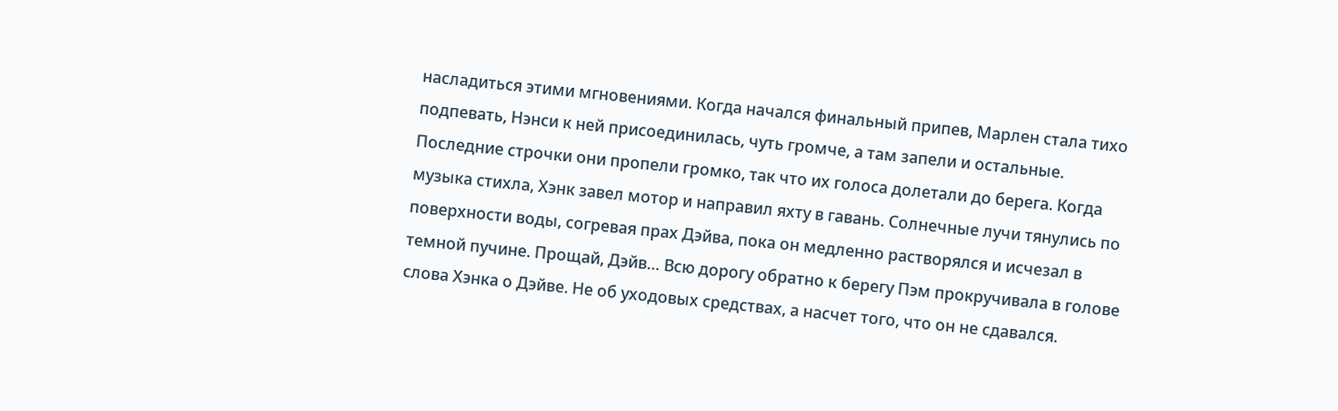насладиться этими мгновениями. Когда начался финальный припев, Марлен стала тихо подпевать, Нэнси к ней присоединилась, чуть громче, а там запели и остальные. Последние строчки они пропели громко, так что их голоса долетали до берега. Когда музыка стихла, Хэнк завел мотор и направил яхту в гавань. Солнечные лучи тянулись по поверхности воды, согревая прах Дэйва, пока он медленно растворялся и исчезал в темной пучине. Прощай, Дэйв… Всю дорогу обратно к берегу Пэм прокручивала в голове слова Хэнка о Дэйве. Не об уходовых средствах, а насчет того, что он не сдавался.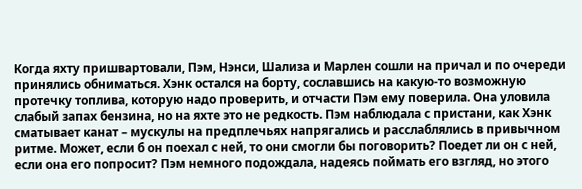Когда яхту пришвартовали, Пэм, Нэнси, Шализа и Марлен сошли на причал и по очереди принялись обниматься. Хэнк остался на борту, сославшись на какую-то возможную протечку топлива, которую надо проверить, и отчасти Пэм ему поверила. Она уловила слабый запах бензина, но на яхте это не редкость. Пэм наблюдала с пристани, как Хэнк сматывает канат – мускулы на предплечьях напрягались и расслаблялись в привычном ритме. Может, если б он поехал с ней, то они смогли бы поговорить? Поедет ли он с ней, если она его попросит? Пэм немного подождала, надеясь поймать его взгляд, но этого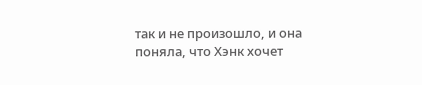так и не произошло, и она поняла, что Хэнк хочет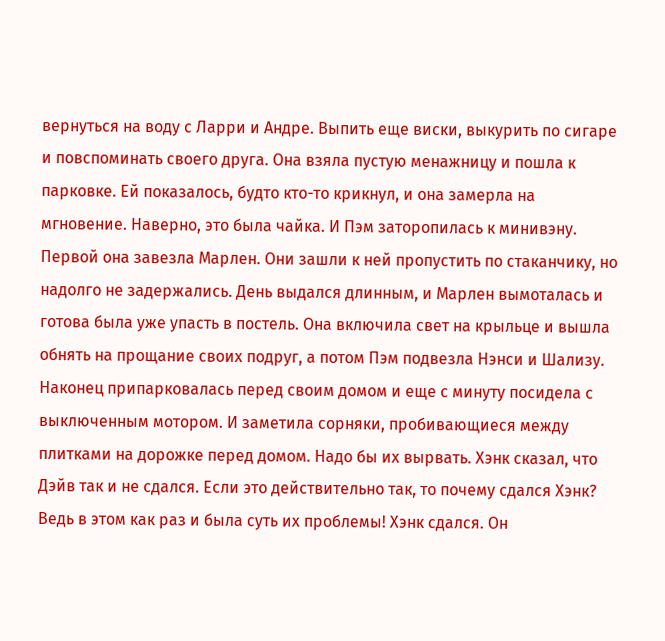вернуться на воду с Ларри и Андре. Выпить еще виски, выкурить по сигаре и повспоминать своего друга. Она взяла пустую менажницу и пошла к парковке. Ей показалось, будто кто-то крикнул, и она замерла на мгновение. Наверно, это была чайка. И Пэм заторопилась к минивэну. Первой она завезла Марлен. Они зашли к ней пропустить по стаканчику, но надолго не задержались. День выдался длинным, и Марлен вымоталась и готова была уже упасть в постель. Она включила свет на крыльце и вышла обнять на прощание своих подруг, а потом Пэм подвезла Нэнси и Шализу. Наконец припарковалась перед своим домом и еще с минуту посидела с выключенным мотором. И заметила сорняки, пробивающиеся между плитками на дорожке перед домом. Надо бы их вырвать. Хэнк сказал, что Дэйв так и не сдался. Если это действительно так, то почему сдался Хэнк? Ведь в этом как раз и была суть их проблемы! Хэнк сдался. Он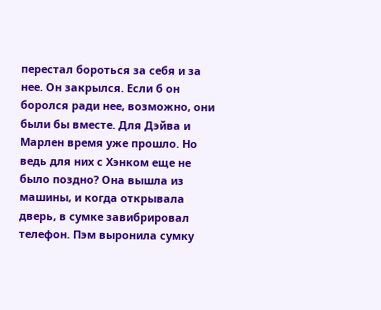перестал бороться за себя и за нее. Он закрылся. Если б он боролся ради нее, возможно, они были бы вместе. Для Дэйва и Марлен время уже прошло. Но ведь для них с Хэнком еще не было поздно? Она вышла из машины, и когда открывала дверь, в сумке завибрировал телефон. Пэм выронила сумку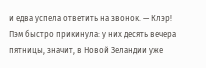и едва успела ответить на звонок. — Клэр! Пэм быстро прикинула: у них десять вечера пятницы, значит, в Новой Зеландии уже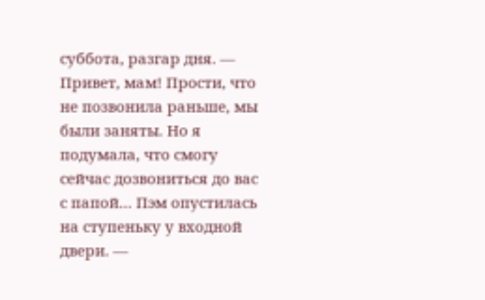суббота, разгар дня. — Привет, мам! Прости, что не позвонила раньше, мы были заняты. Но я подумала, что смогу сейчас дозвониться до вас с папой… Пэм опустилась на ступеньку у входной двери. —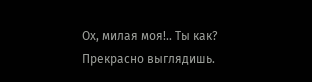Ох, милая моя!.. Ты как? Прекрасно выглядишь.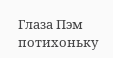Глаза Пэм потихоньку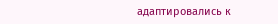адаптировались к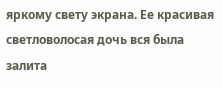яркому свету экрана. Ее красивая светловолосая дочь вся была залита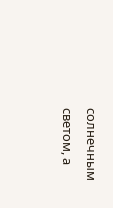солнечным светом, а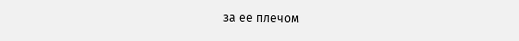за ее плечом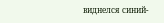виднелся синий-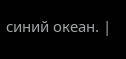синий океан. |